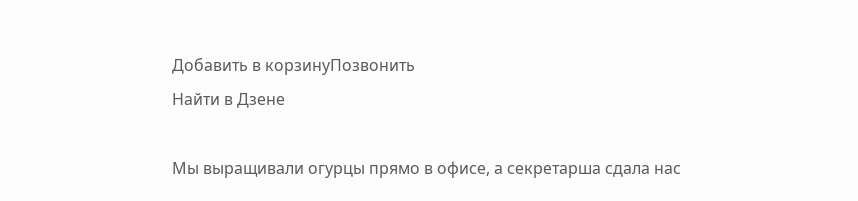Добавить в корзинуПозвонить
Найти в Дзене

Мы выращивали огурцы прямо в офисе, а секретарша сдала нас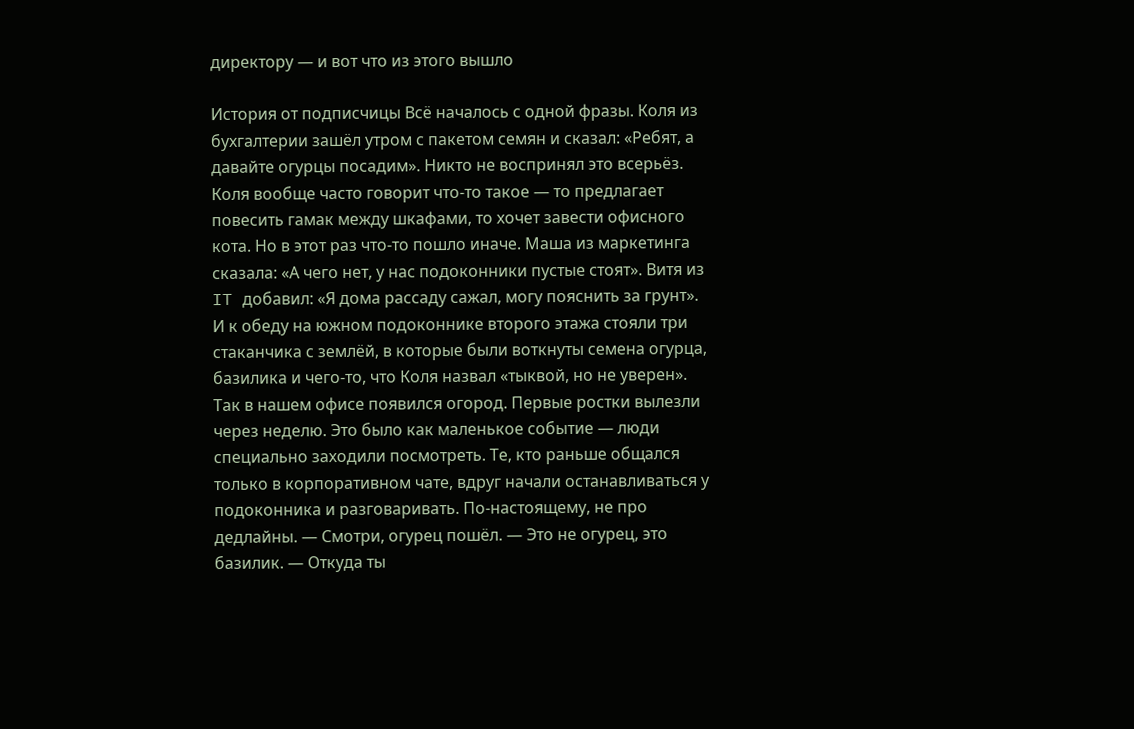директору — и вот что из этого вышло

История от подписчицы Всё началось с одной фразы. Коля из бухгалтерии зашёл утром с пакетом семян и сказал: «Ребят, а давайте огурцы посадим». Никто не воспринял это всерьёз. Коля вообще часто говорит что-то такое — то предлагает повесить гамак между шкафами, то хочет завести офисного кота. Но в этот раз что-то пошло иначе. Маша из маркетинга сказала: «А чего нет, у нас подоконники пустые стоят». Витя из IT добавил: «Я дома рассаду сажал, могу пояснить за грунт». И к обеду на южном подоконнике второго этажа стояли три стаканчика с землёй, в которые были воткнуты семена огурца, базилика и чего-то, что Коля назвал «тыквой, но не уверен». Так в нашем офисе появился огород. Первые ростки вылезли через неделю. Это было как маленькое событие — люди специально заходили посмотреть. Те, кто раньше общался только в корпоративном чате, вдруг начали останавливаться у подоконника и разговаривать. По-настоящему, не про дедлайны. — Смотри, огурец пошёл. — Это не огурец, это базилик. — Откуда ты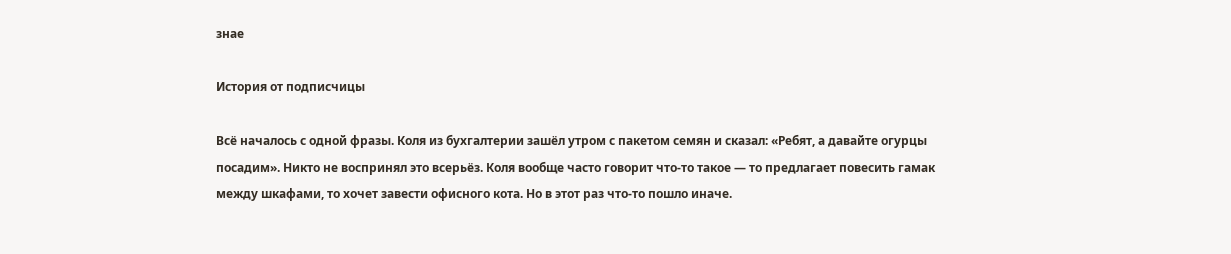знае

История от подписчицы

Всё началось с одной фразы. Коля из бухгалтерии зашёл утром с пакетом семян и сказал: «Ребят, а давайте огурцы посадим». Никто не воспринял это всерьёз. Коля вообще часто говорит что-то такое — то предлагает повесить гамак между шкафами, то хочет завести офисного кота. Но в этот раз что-то пошло иначе.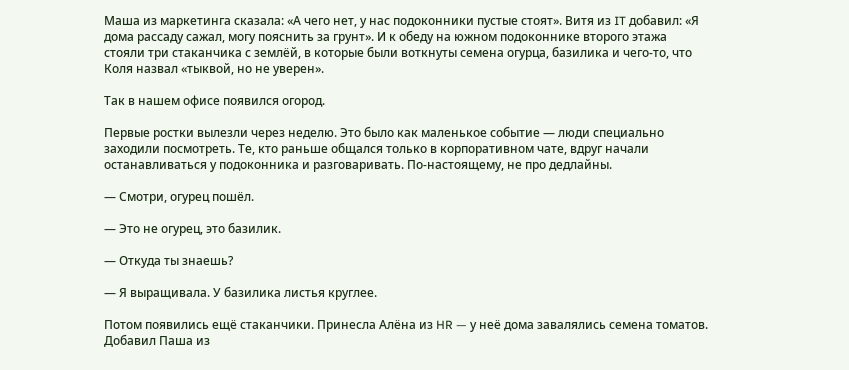Маша из маркетинга сказала: «А чего нет, у нас подоконники пустые стоят». Витя из IT добавил: «Я дома рассаду сажал, могу пояснить за грунт». И к обеду на южном подоконнике второго этажа стояли три стаканчика с землёй, в которые были воткнуты семена огурца, базилика и чего-то, что Коля назвал «тыквой, но не уверен».

Так в нашем офисе появился огород.

Первые ростки вылезли через неделю. Это было как маленькое событие — люди специально заходили посмотреть. Те, кто раньше общался только в корпоративном чате, вдруг начали останавливаться у подоконника и разговаривать. По-настоящему, не про дедлайны.

— Смотри, огурец пошёл.

— Это не огурец, это базилик.

— Откуда ты знаешь?

— Я выращивала. У базилика листья круглее.

Потом появились ещё стаканчики. Принесла Алёна из HR — у неё дома завалялись семена томатов. Добавил Паша из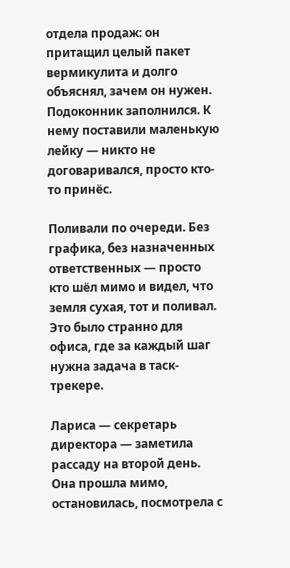отдела продаж: он притащил целый пакет вермикулита и долго объяснял, зачем он нужен. Подоконник заполнился. К нему поставили маленькую лейку — никто не договаривался, просто кто-то принёс.

Поливали по очереди. Без графика, без назначенных ответственных — просто кто шёл мимо и видел, что земля сухая, тот и поливал. Это было странно для офиса, где за каждый шаг нужна задача в таск-трекере.

Лариса — секретарь директора — заметила рассаду на второй день. Она прошла мимо, остановилась, посмотрела с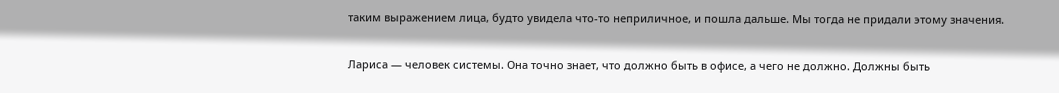таким выражением лица, будто увидела что-то неприличное, и пошла дальше. Мы тогда не придали этому значения.

Лариса — человек системы. Она точно знает, что должно быть в офисе, а чего не должно. Должны быть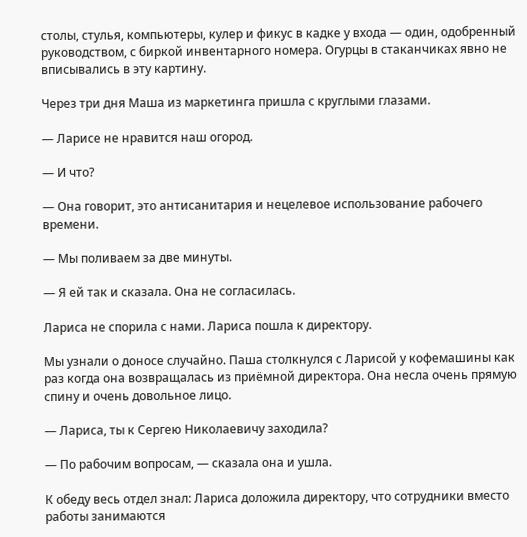столы, стулья, компьютеры, кулер и фикус в кадке у входа — один, одобренный руководством, с биркой инвентарного номера. Огурцы в стаканчиках явно не вписывались в эту картину.

Через три дня Маша из маркетинга пришла с круглыми глазами.

— Ларисе не нравится наш огород.

— И что?

— Она говорит, это антисанитария и нецелевое использование рабочего времени.

— Мы поливаем за две минуты.

— Я ей так и сказала. Она не согласилась.

Лариса не спорила с нами. Лариса пошла к директору.

Мы узнали о доносе случайно. Паша столкнулся с Ларисой у кофемашины как раз когда она возвращалась из приёмной директора. Она несла очень прямую спину и очень довольное лицо.

— Лариса, ты к Сергею Николаевичу заходила?

— По рабочим вопросам, — сказала она и ушла.

К обеду весь отдел знал: Лариса доложила директору, что сотрудники вместо работы занимаются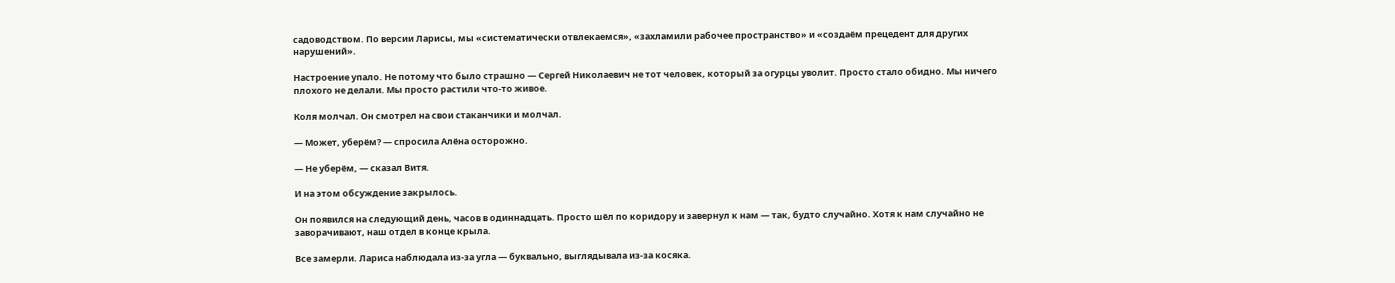садоводством. По версии Ларисы, мы «систематически отвлекаемся», «захламили рабочее пространство» и «создаём прецедент для других нарушений».

Настроение упало. Не потому что было страшно — Сергей Николаевич не тот человек, который за огурцы уволит. Просто стало обидно. Мы ничего плохого не делали. Мы просто растили что-то живое.

Коля молчал. Он смотрел на свои стаканчики и молчал.

— Может, уберём? — спросила Алёна осторожно.

— Не уберём, — сказал Витя.

И на этом обсуждение закрылось.

Он появился на следующий день, часов в одиннадцать. Просто шёл по коридору и завернул к нам — так, будто случайно. Хотя к нам случайно не заворачивают, наш отдел в конце крыла.

Все замерли. Лариса наблюдала из-за угла — буквально, выглядывала из-за косяка.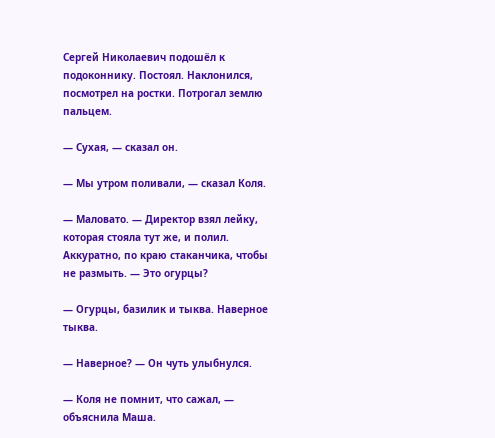Сергей Николаевич подошёл к подоконнику. Постоял. Наклонился, посмотрел на ростки. Потрогал землю пальцем.

— Сухая, — сказал он.

— Мы утром поливали, — сказал Коля.

— Маловато. — Директор взял лейку, которая стояла тут же, и полил. Аккуратно, по краю стаканчика, чтобы не размыть. — Это огурцы?

— Огурцы, базилик и тыква. Наверное тыква.

— Наверное? — Он чуть улыбнулся.

— Коля не помнит, что сажал, — объяснила Маша.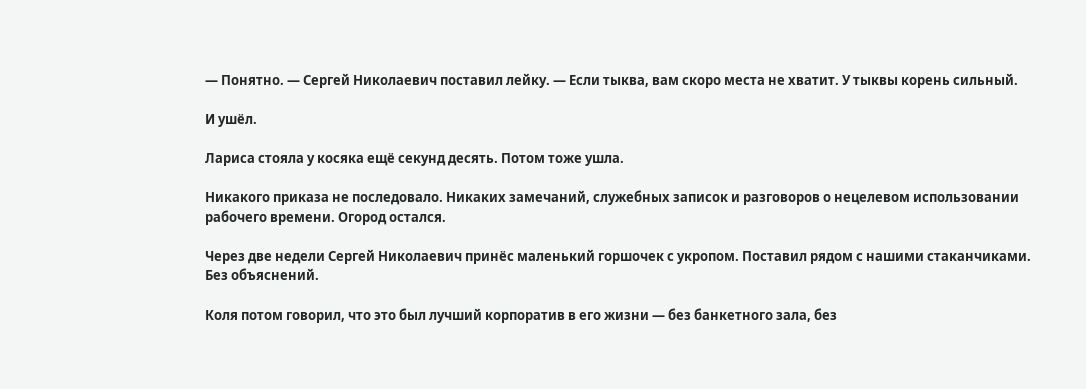— Понятно. — Сергей Николаевич поставил лейку. — Если тыква, вам скоро места не хватит. У тыквы корень сильный.

И ушёл.

Лариса стояла у косяка ещё секунд десять. Потом тоже ушла.

Никакого приказа не последовало. Никаких замечаний, служебных записок и разговоров о нецелевом использовании рабочего времени. Огород остался.

Через две недели Сергей Николаевич принёс маленький горшочек с укропом. Поставил рядом с нашими стаканчиками. Без объяснений.

Коля потом говорил, что это был лучший корпоратив в его жизни — без банкетного зала, без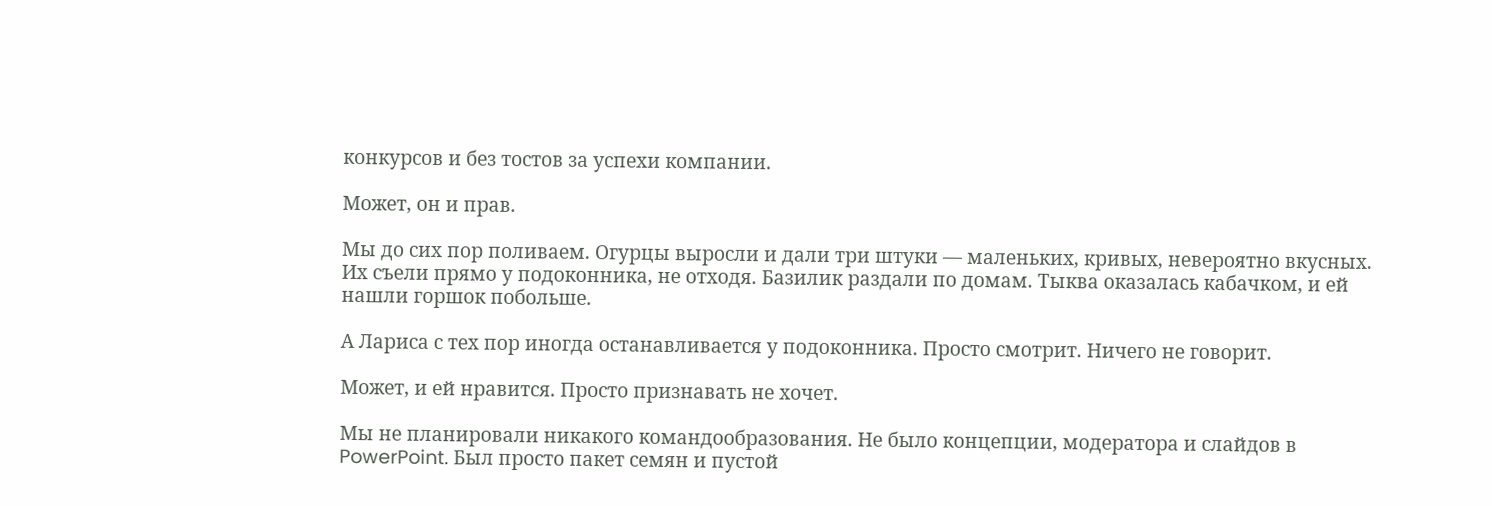конкурсов и без тостов за успехи компании.

Может, он и прав.

Мы до сих пор поливаем. Огурцы выросли и дали три штуки — маленьких, кривых, невероятно вкусных. Их съели прямо у подоконника, не отходя. Базилик раздали по домам. Тыква оказалась кабачком, и ей нашли горшок побольше.

А Лариса с тех пор иногда останавливается у подоконника. Просто смотрит. Ничего не говорит.

Может, и ей нравится. Просто признавать не хочет.

Мы не планировали никакого командообразования. Не было концепции, модератора и слайдов в PowerPoint. Был просто пакет семян и пустой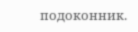подоконник.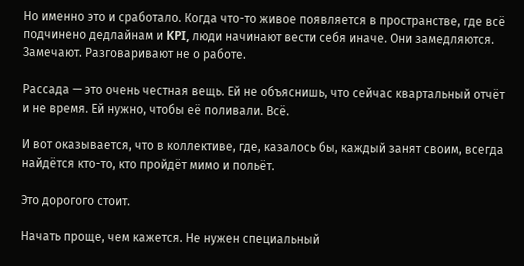Но именно это и сработало. Когда что-то живое появляется в пространстве, где всё подчинено дедлайнам и KPI, люди начинают вести себя иначе. Они замедляются. Замечают. Разговаривают не о работе.

Рассада — это очень честная вещь. Ей не объяснишь, что сейчас квартальный отчёт и не время. Ей нужно, чтобы её поливали. Всё.

И вот оказывается, что в коллективе, где, казалось бы, каждый занят своим, всегда найдётся кто-то, кто пройдёт мимо и польёт.

Это дорогого стоит.

Начать проще, чем кажется. Не нужен специальный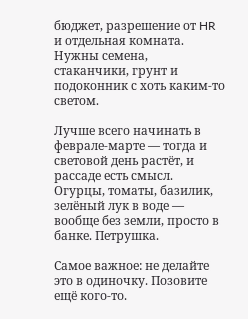бюджет, разрешение от HR и отдельная комната. Нужны семена, стаканчики, грунт и подоконник с хоть каким-то светом.

Лучше всего начинать в феврале-марте — тогда и световой день растёт, и рассаде есть смысл. Огурцы, томаты, базилик, зелёный лук в воде — вообще без земли, просто в банке. Петрушка.

Самое важное: не делайте это в одиночку. Позовите ещё кого-то.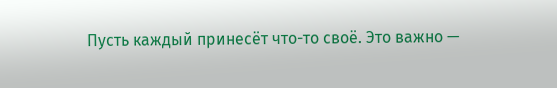Пусть каждый принесёт что-то своё. Это важно —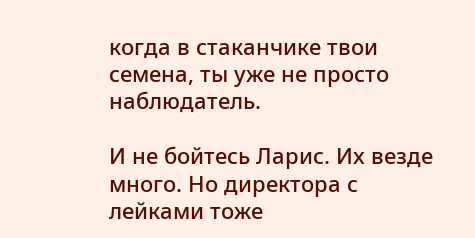когда в стаканчике твои семена, ты уже не просто наблюдатель.

И не бойтесь Ларис. Их везде много. Но директора с лейками тоже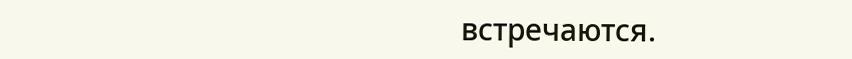встречаются.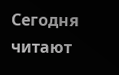Сегодня читают